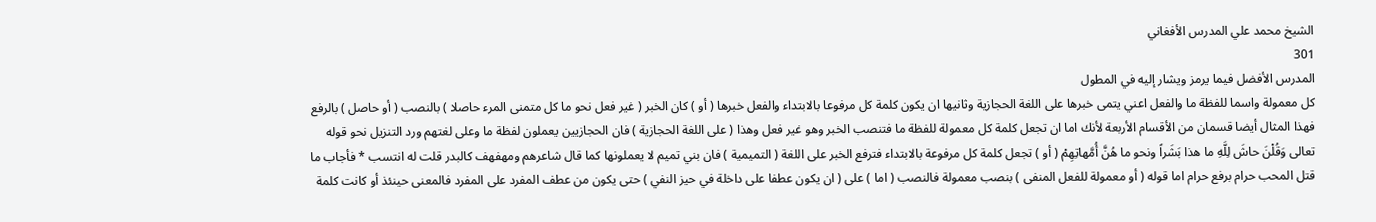الشيخ محمد علي المدرس الأفغاني
301
المدرس الأفضل فيما يرمز ويشار إليه في المطول
كل معمولة واسما للفظة ما والفعل اعني يتمى خبرها على اللغة الحجازية وثانيها ان يكون كلمة كل مرفوعا بالابتداء والفعل خبرها ( أو ) كان الخبر ( غير فعل نحو ما كل متمنى المرء حاصلا ) بالنصب ( أو حاصل ) بالرفع فهذا المثال أيضا قسمان من الأقسام الأربعة لأنك اما ان تجعل كلمة كل معمولة للفظة ما فتنصب الخبر وهو غير فعل وهذا ( على اللغة الحجازية ) فان الحجازيين يعملون لفظة ما وعلى لغتهم ورد التنزيل نحو قوله تعالى وَقُلْنَ حاشَ لِلَّهِ ما هذا بَشَراً ونحو ما هُنَّ أُمَّهاتِهِمْ ( أو ) تجعل كلمة كل مرفوعة بالابتداء فترفع الخبر على اللغة ( التميمية ) فان بني تميم لا يعملونها كما قال شاعرهم ومهفهف كالبدر قلت له انتسب * فأجاب ما قتل المحب حرام برفع حرام اما قوله ( أو معمولة للفعل المنفى ) بنصب معمولة فالنصب ( اما ) على ( ان يكون عطفا على داخلة في حيز النفي ) حتى يكون من عطف المفرد على المفرد فالمعنى حينئذ أو كانت كلمة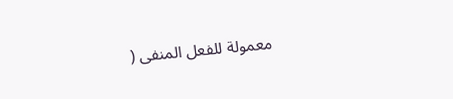معمولة للفعل المنفى (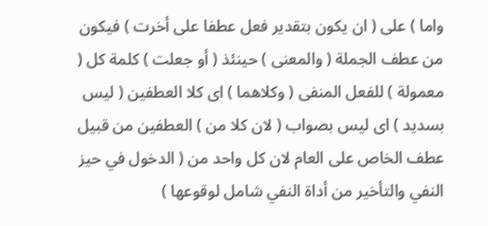واما ) على ( ان يكون بتقدير فعل عطفا على أخرت ) فيكون من عطف الجملة ( والمعنى ) حينئذ ( أو جعلت ) كلمة كل ( معمولة ) للفعل المنفى ( وكلاهما ) اى كلا العطفين ( ليس بسديد ) اى ليس بصواب ( لان كلا من ) العطفين من قبيل عطف الخاص على العام لان كل واحد من ( الدخول في حيز النفي والتأخير من أداة النفي شامل لوقوعها )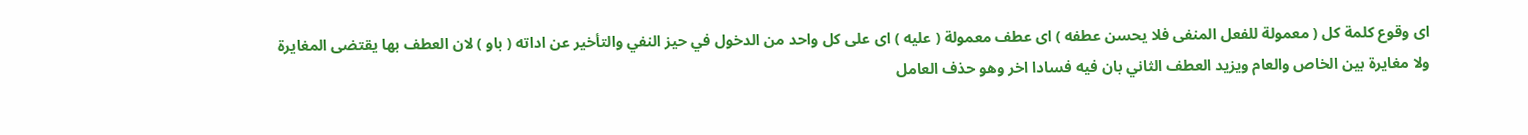اى وقوع كلمة كل ( معمولة للفعل المنفى فلا يحسن عطفه ) اى عطف معمولة ( عليه ) اى على كل واحد من الدخول في حيز النفي والتأخير عن اداته ( باو ) لان العطف بها يقتضى المغايرة ولا مغايرة بين الخاص والعام ويزيد العطف الثاني بان فيه فسادا اخر وهو حذف العامل